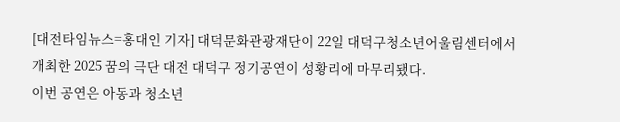[대전타임뉴스=홍대인 기자] 대덕문화관광재단이 22일 대덕구청소년어울림센터에서 개최한 2025 꿈의 극단 대전 대덕구 정기공연이 성황리에 마무리됐다.
이번 공연은 아동과 청소년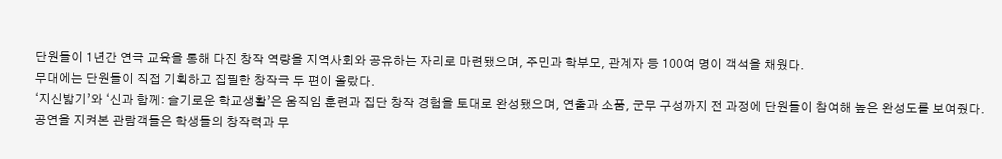단원들이 1년간 연극 교육을 통해 다진 창작 역량을 지역사회와 공유하는 자리로 마련됐으며, 주민과 학부모, 관계자 등 100여 명이 객석을 채웠다.
무대에는 단원들이 직접 기획하고 집필한 창작극 두 편이 올랐다.
‘지신밟기’와 ‘신과 함께: 슬기로운 학교생활’은 움직임 훈련과 집단 창작 경험을 토대로 완성됐으며, 연출과 소품, 군무 구성까지 전 과정에 단원들이 참여해 높은 완성도를 보여줬다.
공연을 지켜본 관람객들은 학생들의 창작력과 무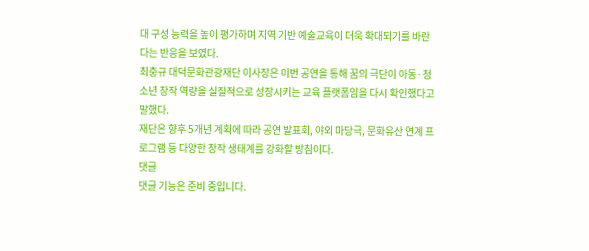대 구성 능력을 높이 평가하며 지역 기반 예술교육이 더욱 확대되기를 바란다는 반응을 보였다.
최충규 대덕문화관광재단 이사장은 이번 공연을 통해 꿈의 극단이 아동·청소년 창작 역량을 실질적으로 성장시키는 교육 플랫폼임을 다시 확인했다고 말했다.
재단은 향후 5개년 계획에 따라 공연 발표회, 야외 마당극, 문화유산 연계 프로그램 등 다양한 창작 생태계를 강화할 방침이다.
댓글
댓글 기능은 준비 중입니다.